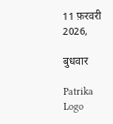11 फ़रवरी 2026,

बुधवार

Patrika Logo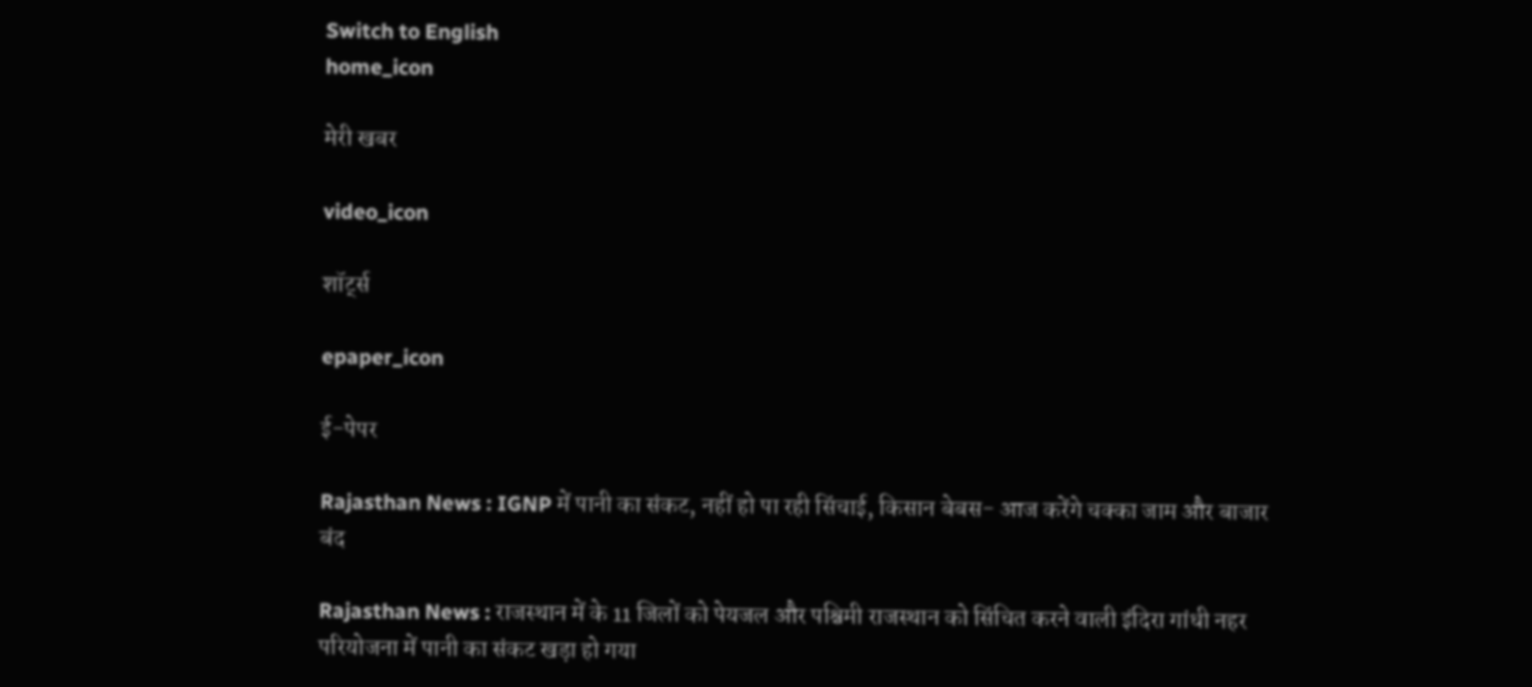Switch to English
home_icon

मेरी खबर

video_icon

शॉर्ट्स

epaper_icon

ई-पेपर

Rajasthan News : IGNP में पानी का संकट, नहीं हो पा रही सिंचाई, किसान बेबस- आज करेंगे चक्का जाम और बाजार बंद

Rajasthan News : राजस्थान में के 11 जिलों को पेयजल और पश्चिमी राजस्थान को सिंचित करने वाली इंदिरा गांधी नहर परियोजना में पानी का संकट खड़ा हो गया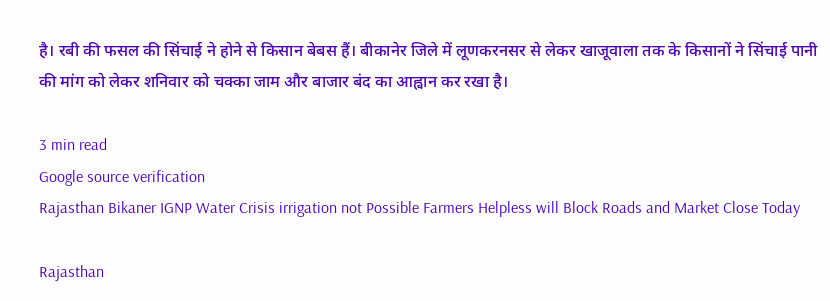है। रबी की फसल की सिंचाई ने होने से किसान बेबस हैं। बीकानेर जिले में लूणकरनसर से लेकर खाजूवाला तक के किसानों ने सिंचाई पानी की मांग को लेकर शनिवार को चक्का जाम और बाजार बंद का आह्वान कर रखा है।

3 min read
Google source verification
Rajasthan Bikaner IGNP Water Crisis irrigation not Possible Farmers Helpless will Block Roads and Market Close Today

Rajasthan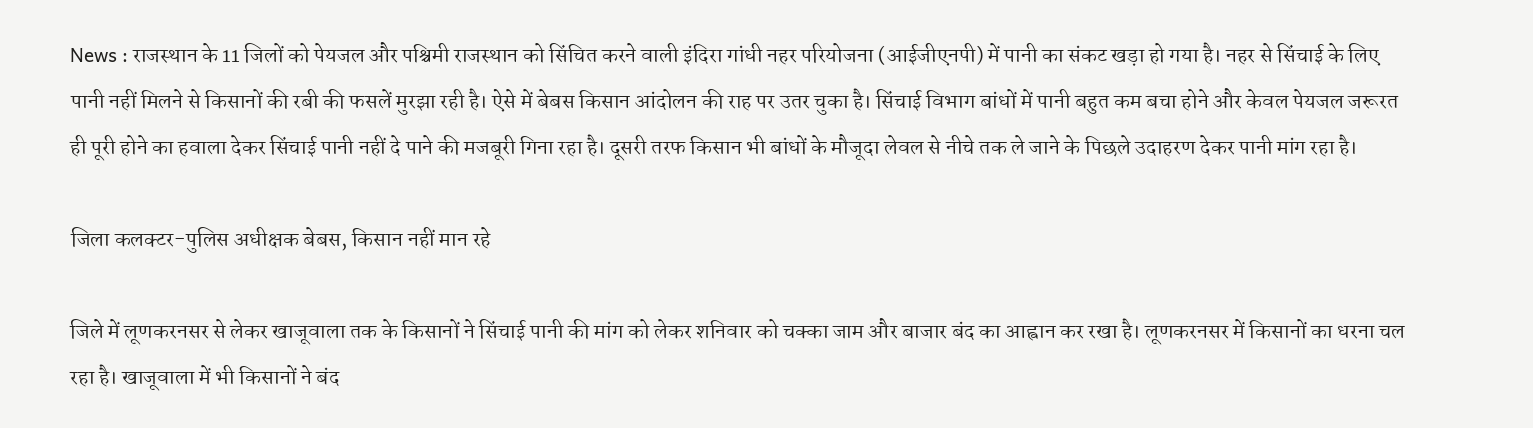News : राजस्थान के 11 जिलों को पेयजल और पश्चिमी राजस्थान को सिंचित करने वाली इंदिरा गांधी नहर परियोजना (आईजीएनपी) में पानी का संकट खड़ा हो गया है। नहर से सिंचाई के लिए पानी नहीं मिलने से किसानों की रबी की फसलें मुरझा रही है। ऐसे में बेबस किसान आंदोलन की राह पर उतर चुका है। सिंचाई विभाग बांधों में पानी बहुत कम बचा होने और केवल पेयजल जरूरत ही पूरी होने का हवाला देकर सिंचाई पानी नहीं दे पाने की मजबूरी गिना रहा है। दूसरी तरफ किसान भी बांधों के मौजूदा लेवल से नीचे तक ले जाने के पिछले उदाहरण देकर पानी मांग रहा है।

जिला कलक्टर-पुलिस अधीक्षक बेबस, किसान नहीं मान रहे

जिले में लूणकरनसर से लेकर खाजूवाला तक के किसानों ने सिंचाई पानी की मांग को लेकर शनिवार को चक्का जाम और बाजार बंद का आह्वान कर रखा है। लूणकरनसर में किसानों का धरना चल रहा है। खाजूवाला में भी किसानों ने बंद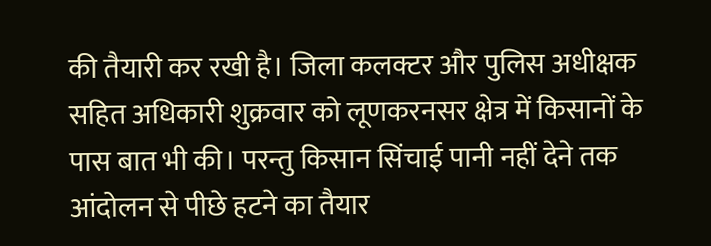की तैयारी कर रखी है। जिला कलक्टर और पुलिस अधीक्षक सहित अधिकारी शुक्रवार को लूणकरनसर क्षेत्र में किसानों के पास बात भी की। परन्तु किसान सिंचाई पानी नहीं देने तक आंदोलन से पीछे हटने का तैयार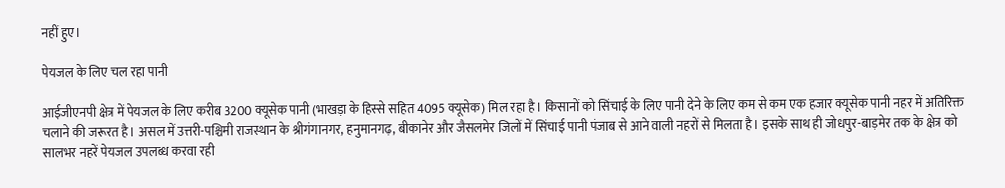नहीं हुए।

पेयजल के लिए चल रहा पानी

आईजीएनपी क्षेत्र में पेयजल के लिए करीब 3200 क्यूसेक पानी (भाखड़ा के हिस्से सहित 4095 क्यूसेक) मिल रहा है। किसानों को सिंचाई के लिए पानी देने के लिए कम से कम एक हजार क्यूसेक पानी नहर में अतिरिक्त चलाने की जरूरत है। असल में उत्तरी-पश्चिमी राजस्थान के श्रीगंगानगर, हनुमानगढ़, बीकानेर और जैसलमेर जिलों में सिंचाई पानी पंजाब से आने वाली नहरों से मिलता है। इसके साथ ही जोधपुर-बाड़मेर तक के क्षेत्र को सालभर नहरें पेयजल उपलब्ध करवा रही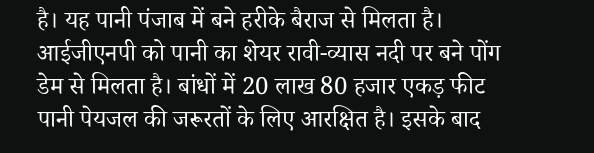है। यह पानी पंजाब में बने हरीके बैराज से मिलता है। आईजीएनपी को पानी का शेयर रावी-व्यास नदी पर बने पोंग डेम से मिलता है। बांधों में 20 लाख 80 हजार एकड़ फीट पानी पेयजल की जरूरतों के लिए आरक्षित है। इसके बाद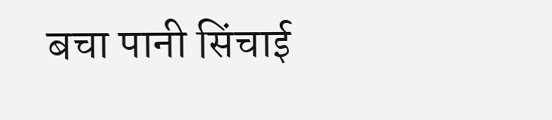बचा पानी सिंचाई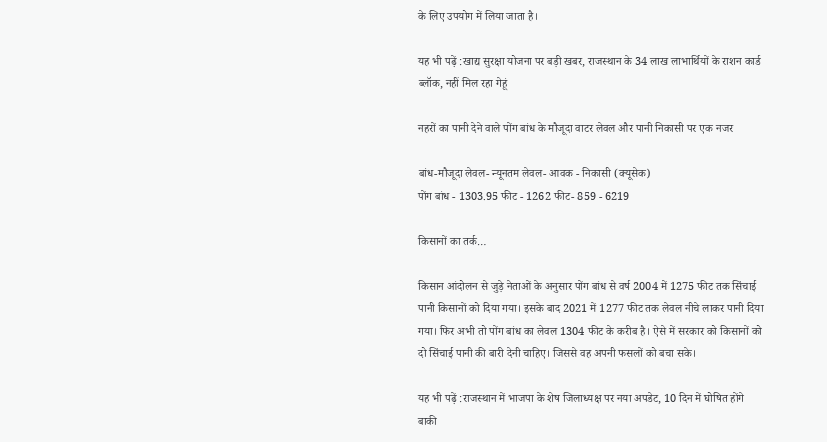के लिए उपयोग में लिया जाता है।

यह भी पढ़ें :खाद्य सुरक्षा योजना पर बड़ी खबर, राजस्थान के 34 लाख लाभार्थियों के राशन कार्ड ब्लॉक, नहीं मिल रहा गेहूं

नहरों का पानी देने वाले पोंग बांध के मौजूदा वाटर लेवल और पानी निकासी पर एक नजर

बांध-मौजूदा लेवल- न्यूनतम लेवल- आवक - निकासी (क्यूसेक)
पोंग बांध - 1303.95 फीट - 1262 फीट- 859 - 6219

किसानों का तर्क…

किसान आंदोलन से जुड़े नेताओं के अनुसार पोंग बांध से वर्ष 2004 में 1275 फीट तक सिंचाई पानी किसानों को दिया गया। इसके बाद 2021 में 1277 फीट तक लेवल नीचे लाकर पानी दिया गया। फिर अभी तो पोंग बांध का लेवल 1304 फीट के करीब है। ऐसे में सरकार को किसानों को दो सिंचाई पानी की बारी देनी चाहिए। जिससे वह अपनी फसलों को बचा सके।

यह भी पढ़ें :राजस्थान में भाजपा के शेष जिलाध्यक्ष पर नया अपडेट, 10 दिन में घोषित होंगे बाकी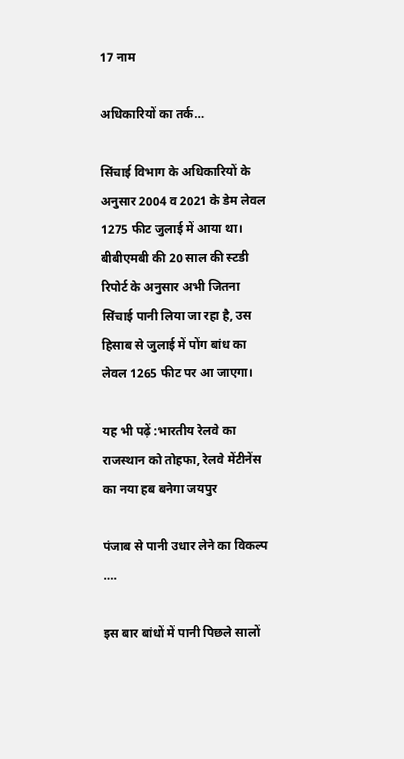17 नाम

अधिकारियों का तर्क…

सिंचाई विभाग के अधिकारियों के अनुसार 2004 व 2021 के डेम लेवल 1275 फीट जुलाई में आया था। बीबीएमबी की 20 साल की स्टडी रिपोर्ट के अनुसार अभी जितना सिंचाई पानी लिया जा रहा है, उस हिसाब से जुलाई में पोंग बांध का लेवल 1265 फीट पर आ जाएगा।

यह भी पढ़ें :भारतीय रेलवे का राजस्थान को तोहफा, रेलवे मेंटीनेंस का नया हब बनेगा जयपुर

पंजाब से पानी उधार लेने का विकल्प ….

इस बार बांधों में पानी पिछले सालों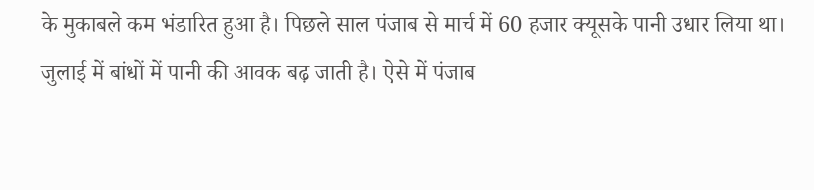के मुकाबले कम भंडारित हुआ है। पिछले साल पंजाब से मार्च में 60 हजार क्यूसके पानी उधार लिया था। जुलाई में बांधों में पानी की आवक बढ़ जाती है। ऐसे में पंजाब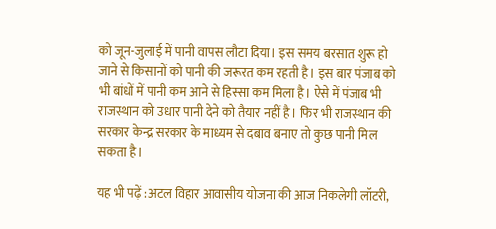को जून-जुलाई में पानी वापस लौटा दिया। इस समय बरसात शुरू हो जाने से किसानों को पानी की जरूरत कम रहती है। इस बार पंजाब को भी बांधों में पानी कम आने से हिस्सा कम मिला है। ऐसे में पंजाब भी राजस्थान को उधार पानी देने को तैयार नहीं है। फिर भी राजस्थान की सरकार केन्द्र सरकार के माध्यम से दबाव बनाए तो कुछ पानी मिल सकता है।

यह भी पढ़ें :अटल विहार आवासीय योजना की आज निकलेगी लॉटरी,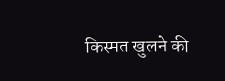किस्मत खुलने की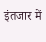इंतजार में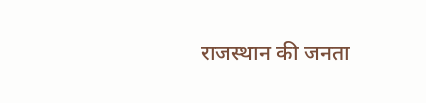राजस्थान की जनता